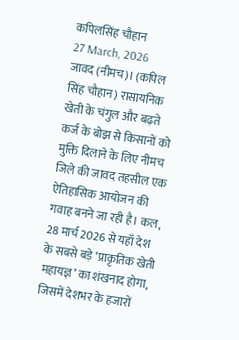कपिलसिंह चौहान
27 March, 2026
जावद (नीमच)। (कपिल सिंह चौहान) रासायनिक खेती के चंगुल और बढ़ते कर्ज के बोझ से किसानों को मुक्ति दिलाने के लिए नीमच जिले की जावद तहसील एक ऐतिहासिक आयोजन की गवाह बनने जा रही है। कल, 28 मार्च 2026 से यहाँ देश के सबसे बड़े ‘प्राकृतिक खेती महायज्ञ’ का शंखनाद होगा, जिसमें देशभर के हजारों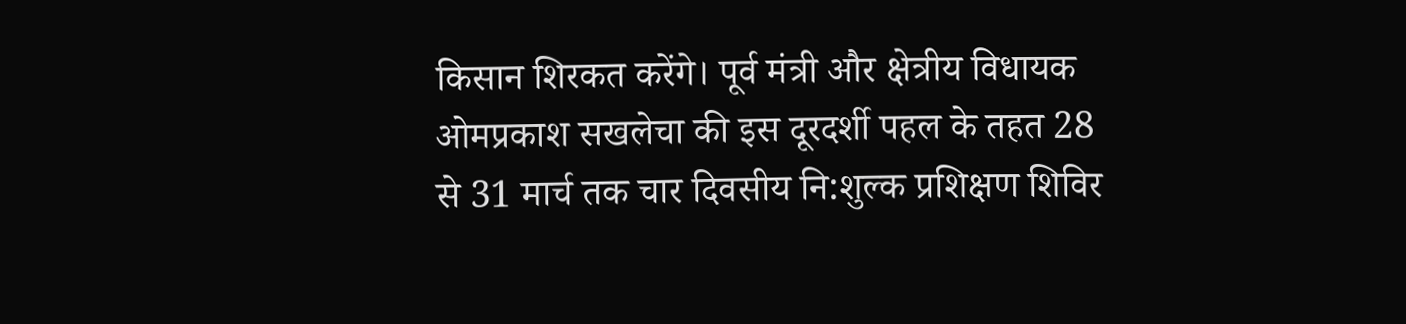किसान शिरकत करेंगे। पूर्व मंत्री और क्षेत्रीय विधायक ओमप्रकाश सखलेचा की इस दूरदर्शी पहल के तहत 28 से 31 मार्च तक चार दिवसीय नि:शुल्क प्रशिक्षण शिविर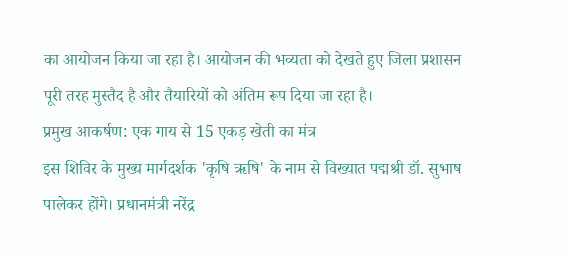का आयोजन किया जा रहा है। आयोजन की भव्यता को देखते हुए जिला प्रशासन पूरी तरह मुस्तैद है और तैयारियों को अंतिम रूप दिया जा रहा है।
प्रमुख आकर्षण: एक गाय से 15 एकड़ खेती का मंत्र
इस शिविर के मुख्य मार्गदर्शक 'कृषि ऋषि' के नाम से विख्यात पद्मश्री डॉ. सुभाष पालेकर होंगे। प्रधानमंत्री नरेंद्र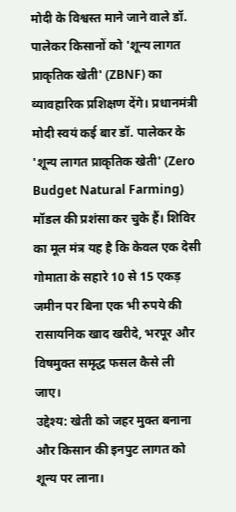मोदी के विश्वस्त माने जाने वाले डॉ. पालेकर किसानों को 'शून्य लागत प्राकृतिक खेती' (ZBNF) का व्यावहारिक प्रशिक्षण देंगे। प्रधानमंत्री मोदी स्वयं कई बार डॉ. पालेकर के 'शून्य लागत प्राकृतिक खेती' (Zero Budget Natural Farming) मॉडल की प्रशंसा कर चुके हैं। शिविर का मूल मंत्र यह है कि केवल एक देसी गोमाता के सहारे 10 से 15 एकड़ जमीन पर बिना एक भी रुपये की रासायनिक खाद खरीदे, भरपूर और विषमुक्त समृद्ध फसल कैसे ली जाए।
उद्देश्य: खेती को जहर मुक्त बनाना और किसान की इनपुट लागत को शून्य पर लाना।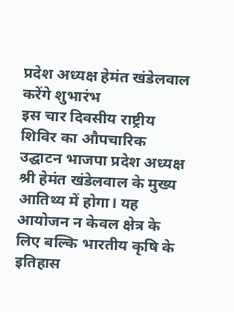प्रदेश अध्यक्ष हेमंत खंडेलवाल करेंगे शुभारंभ
इस चार दिवसीय राष्ट्रीय शिविर का औपचारिक उद्घाटन भाजपा प्रदेश अध्यक्ष श्री हेमंत खंडेलवाल के मुख्य आतिथ्य में होगा। यह आयोजन न केवल क्षेत्र के लिए बल्कि भारतीय कृषि के इतिहास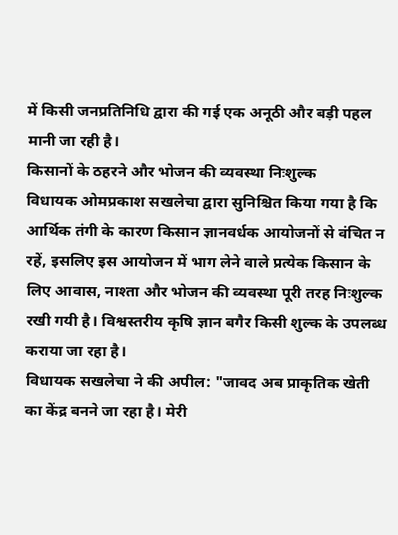में किसी जनप्रतिनिधि द्वारा की गई एक अनूठी और बड़ी पहल मानी जा रही है।
किसानों के ठहरने और भोजन की व्यवस्था निःशुल्क
विधायक ओमप्रकाश सखलेचा द्वारा सुनिश्चित किया गया है कि आर्थिक तंगी के कारण किसान ज्ञानवर्धक आयोजनों से वंचित न रहें, इसलिए इस आयोजन में भाग लेने वाले प्रत्येक किसान के लिए आवास, नाश्ता और भोजन की व्यवस्था पूरी तरह निःशुल्क रखी गयी है। विश्वस्तरीय कृषि ज्ञान बगैर किसी शुल्क के उपलब्ध कराया जा रहा है।
विधायक सखलेचा ने की अपील: "जावद अब प्राकृतिक खेती का केंद्र बनने जा रहा है। मेरी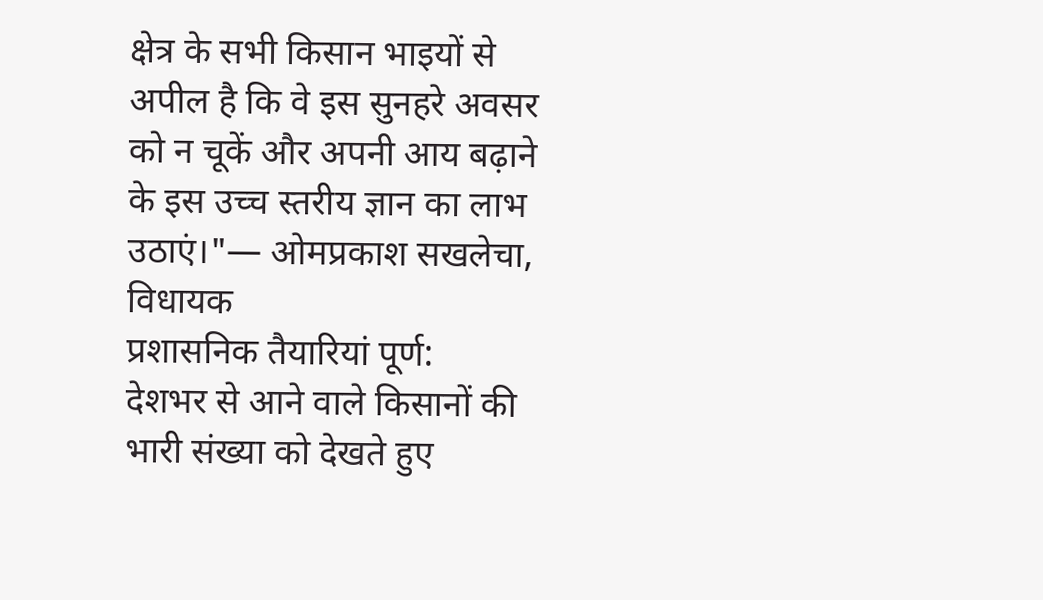क्षेत्र के सभी किसान भाइयों से अपील है कि वे इस सुनहरे अवसर को न चूकें और अपनी आय बढ़ाने के इस उच्च स्तरीय ज्ञान का लाभ उठाएं।"— ओमप्रकाश सखलेचा, विधायक
प्रशासनिक तैयारियां पूर्ण:
देशभर से आने वाले किसानों की भारी संख्या को देखते हुए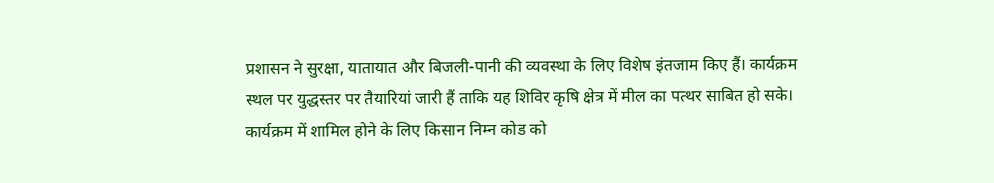प्रशासन ने सुरक्षा, यातायात और बिजली-पानी की व्यवस्था के लिए विशेष इंतजाम किए हैं। कार्यक्रम स्थल पर युद्धस्तर पर तैयारियां जारी हैं ताकि यह शिविर कृषि क्षेत्र में मील का पत्थर साबित हो सके।
कार्यक्रम में शामिल होने के लिए किसान निम्न कोड को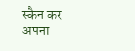स्कैन कर अपना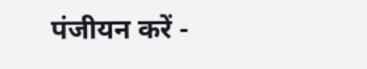पंजीयन करें -